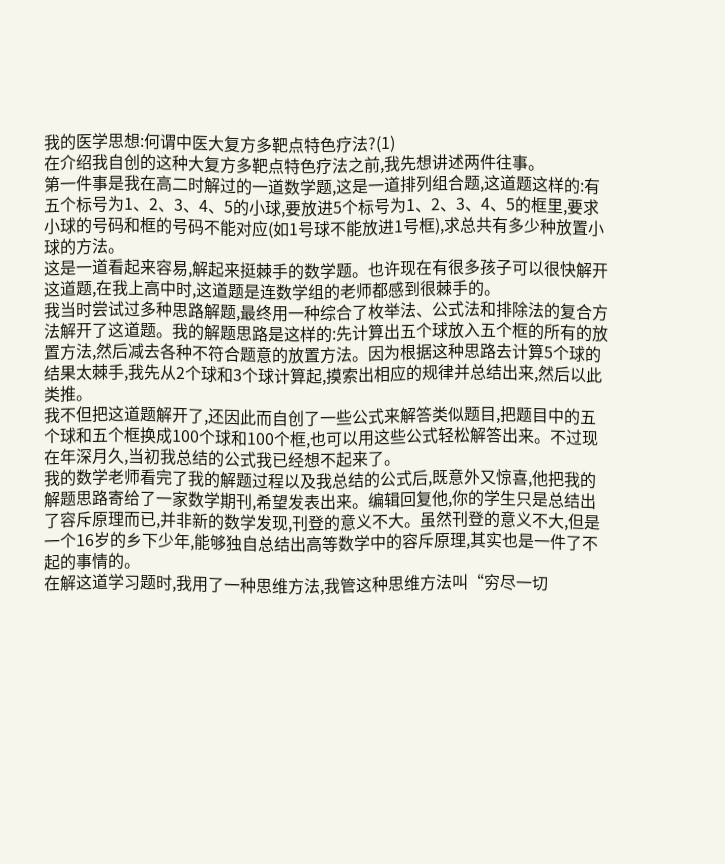我的医学思想:何谓中医大复方多靶点特色疗法?(1)
在介绍我自创的这种大复方多靶点特色疗法之前,我先想讲述两件往事。
第一件事是我在高二时解过的一道数学题,这是一道排列组合题,这道题这样的:有五个标号为1、2、3、4、5的小球,要放进5个标号为1、2、3、4、5的框里,要求小球的号码和框的号码不能对应(如1号球不能放进1号框),求总共有多少种放置小球的方法。
这是一道看起来容易,解起来挺棘手的数学题。也许现在有很多孩子可以很快解开这道题,在我上高中时,这道题是连数学组的老师都感到很棘手的。
我当时尝试过多种思路解题,最终用一种综合了枚举法、公式法和排除法的复合方法解开了这道题。我的解题思路是这样的:先计算出五个球放入五个框的所有的放置方法,然后减去各种不符合题意的放置方法。因为根据这种思路去计算5个球的结果太棘手,我先从2个球和3个球计算起,摸索出相应的规律并总结出来,然后以此类推。
我不但把这道题解开了,还因此而自创了一些公式来解答类似题目,把题目中的五个球和五个框换成100个球和100个框,也可以用这些公式轻松解答出来。不过现在年深月久,当初我总结的公式我已经想不起来了。
我的数学老师看完了我的解题过程以及我总结的公式后,既意外又惊喜,他把我的解题思路寄给了一家数学期刊,希望发表出来。编辑回复他,你的学生只是总结出了容斥原理而已,并非新的数学发现,刊登的意义不大。虽然刊登的意义不大,但是一个16岁的乡下少年,能够独自总结出高等数学中的容斥原理,其实也是一件了不起的事情的。
在解这道学习题时,我用了一种思维方法,我管这种思维方法叫“穷尽一切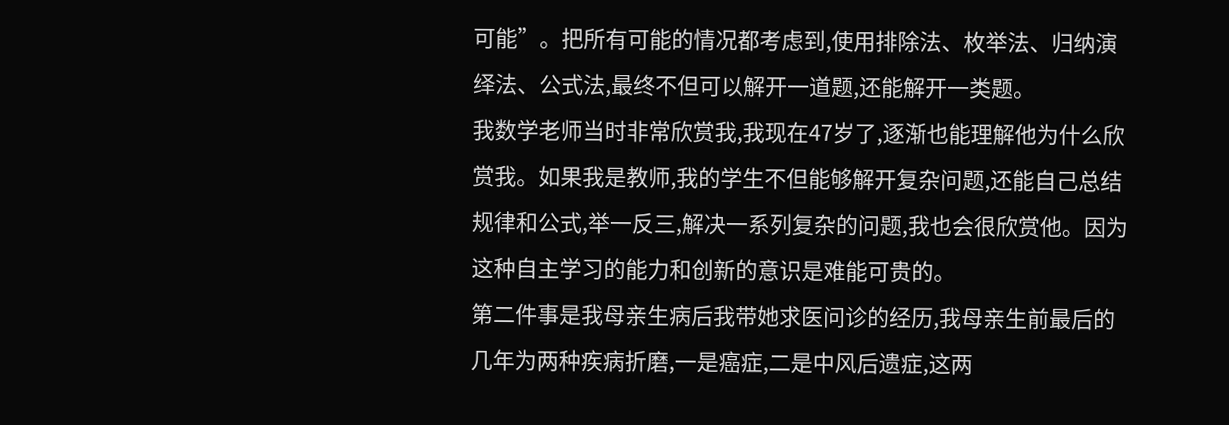可能”。把所有可能的情况都考虑到,使用排除法、枚举法、归纳演绎法、公式法,最终不但可以解开一道题,还能解开一类题。
我数学老师当时非常欣赏我,我现在47岁了,逐渐也能理解他为什么欣赏我。如果我是教师,我的学生不但能够解开复杂问题,还能自己总结规律和公式,举一反三,解决一系列复杂的问题,我也会很欣赏他。因为这种自主学习的能力和创新的意识是难能可贵的。
第二件事是我母亲生病后我带她求医问诊的经历,我母亲生前最后的几年为两种疾病折磨,一是癌症,二是中风后遗症,这两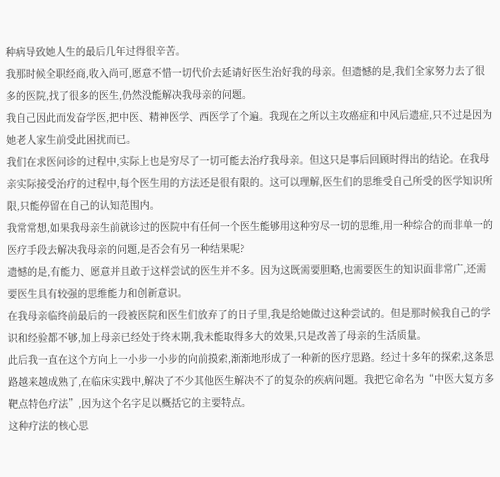种病导致她人生的最后几年过得很辛苦。
我那时候全职经商,收入尚可,愿意不惜一切代价去延请好医生治好我的母亲。但遗憾的是,我们全家努力去了很多的医院,找了很多的医生,仍然没能解决我母亲的问题。
我自己因此而发奋学医,把中医、精神医学、西医学了个遍。我现在之所以主攻癌症和中风后遗症,只不过是因为她老人家生前受此困扰而已。
我们在求医问诊的过程中,实际上也是穷尽了一切可能去治疗我母亲。但这只是事后回顾时得出的结论。在我母亲实际接受治疗的过程中,每个医生用的方法还是很有限的。这可以理解,医生们的思维受自己所受的医学知识所限,只能停留在自己的认知范围内。
我常常想,如果我母亲生前就诊过的医院中有任何一个医生能够用这种穷尽一切的思维,用一种综合的而非单一的医疗手段去解决我母亲的问题,是否会有另一种结果呢?
遗憾的是,有能力、愿意并且敢于这样尝试的医生并不多。因为这既需要胆略,也需要医生的知识面非常广,还需要医生具有较强的思维能力和创新意识。
在我母亲临终前最后的一段被医院和医生们放弃了的日子里,我是给她做过这种尝试的。但是那时候我自己的学识和经验都不够,加上母亲已经处于终末期,我未能取得多大的效果,只是改善了母亲的生活质量。
此后我一直在这个方向上一小步一小步的向前摸索,渐渐地形成了一种新的医疗思路。经过十多年的探索,这条思路越来越成熟了,在临床实践中,解决了不少其他医生解决不了的复杂的疾病问题。我把它命名为“中医大复方多靶点特色疗法”,因为这个名字足以概括它的主要特点。
这种疗法的核心思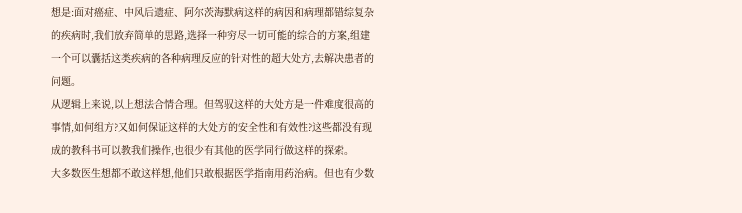想是:面对癌症、中风后遗症、阿尔茨海默病这样的病因和病理都错综复杂的疾病时,我们放弃简单的思路,选择一种穷尽一切可能的综合的方案,组建一个可以囊括这类疾病的各种病理反应的针对性的超大处方,去解决患者的问题。
从逻辑上来说,以上想法合情合理。但驾驭这样的大处方是一件难度很高的事情,如何组方?又如何保证这样的大处方的安全性和有效性?这些都没有现成的教科书可以教我们操作,也很少有其他的医学同行做这样的探索。
大多数医生想都不敢这样想,他们只敢根据医学指南用药治病。但也有少数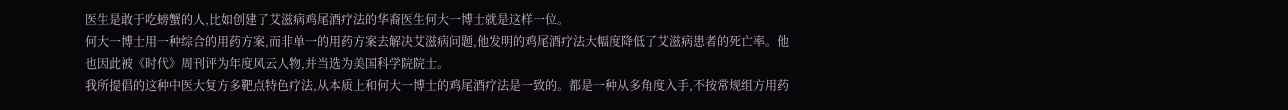医生是敢于吃螃蟹的人,比如创建了艾滋病鸡尾酒疗法的华裔医生何大一博士就是这样一位。
何大一博士用一种综合的用药方案,而非单一的用药方案去解决艾滋病问题,他发明的鸡尾酒疗法大幅度降低了艾滋病患者的死亡率。他也因此被《时代》周刊评为年度风云人物,并当选为美国科学院院士。
我所提倡的这种中医大复方多靶点特色疗法,从本质上和何大一博士的鸡尾酒疗法是一致的。都是一种从多角度入手,不按常规组方用药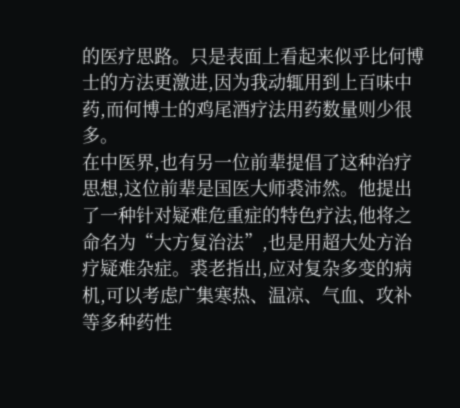的医疗思路。只是表面上看起来似乎比何博士的方法更激进,因为我动辄用到上百味中药,而何博士的鸡尾酒疗法用药数量则少很多。
在中医界,也有另一位前辈提倡了这种治疗思想,这位前辈是国医大师裘沛然。他提出了一种针对疑难危重症的特色疗法,他将之命名为“大方复治法”,也是用超大处方治疗疑难杂症。裘老指出,应对复杂多变的病机,可以考虑广集寒热、温凉、气血、攻补等多种药性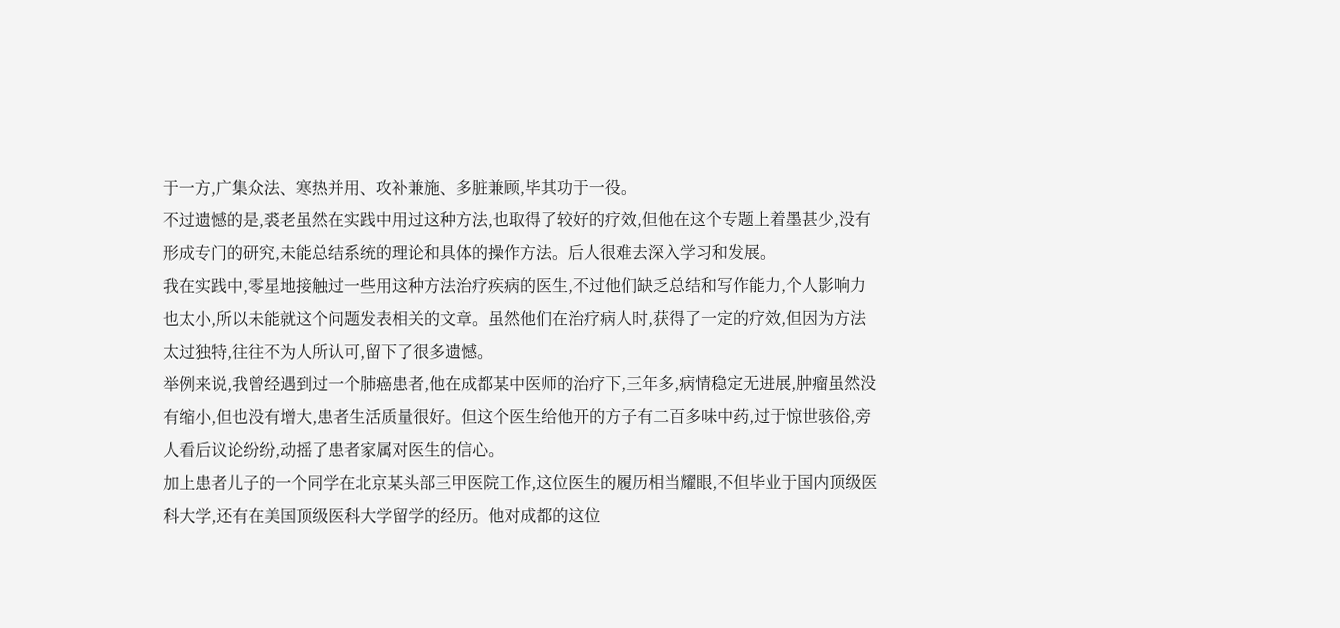于一方,广集众法、寒热并用、攻补兼施、多脏兼顾,毕其功于一役。
不过遗憾的是,裘老虽然在实践中用过这种方法,也取得了较好的疗效,但他在这个专题上着墨甚少,没有形成专门的研究,未能总结系统的理论和具体的操作方法。后人很难去深入学习和发展。
我在实践中,零星地接触过一些用这种方法治疗疾病的医生,不过他们缺乏总结和写作能力,个人影响力也太小,所以未能就这个问题发表相关的文章。虽然他们在治疗病人时,获得了一定的疗效,但因为方法太过独特,往往不为人所认可,留下了很多遗憾。
举例来说,我曾经遇到过一个肺癌患者,他在成都某中医师的治疗下,三年多,病情稳定无进展,肿瘤虽然没有缩小,但也没有增大,患者生活质量很好。但这个医生给他开的方子有二百多味中药,过于惊世骇俗,旁人看后议论纷纷,动摇了患者家属对医生的信心。
加上患者儿子的一个同学在北京某头部三甲医院工作,这位医生的履历相当耀眼,不但毕业于国内顶级医科大学,还有在美国顶级医科大学留学的经历。他对成都的这位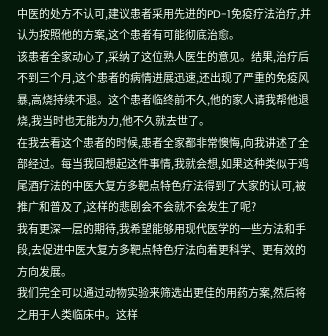中医的处方不认可,建议患者采用先进的PD-1免疫疗法治疗,并认为按照他的方案,这个患者有可能彻底治愈。
该患者全家动心了,采纳了这位熟人医生的意见。结果,治疗后不到三个月,这个患者的病情进展迅速,还出现了严重的免疫风暴,高烧持续不退。这个患者临终前不久,他的家人请我帮他退烧,我当时也无能为力,他不久就去世了。
在我去看这个患者的时候,患者全家都非常懊悔,向我讲述了全部经过。每当我回想起这件事情,我就会想,如果这种类似于鸡尾酒疗法的中医大复方多靶点特色疗法得到了大家的认可,被推广和普及了,这样的悲剧会不会就不会发生了呢?
我有更深一层的期待,我希望能够用现代医学的一些方法和手段,去促进中医大复方多靶点特色疗法向着更科学、更有效的方向发展。
我们完全可以通过动物实验来筛选出更佳的用药方案,然后将之用于人类临床中。这样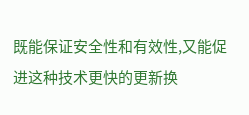既能保证安全性和有效性,又能促进这种技术更快的更新换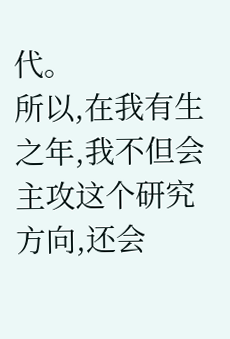代。
所以,在我有生之年,我不但会主攻这个研究方向,还会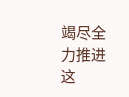竭尽全力推进这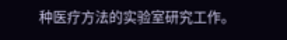种医疗方法的实验室研究工作。